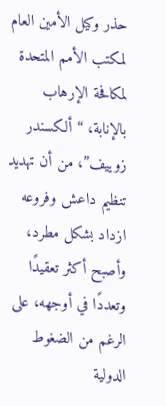حذر وكيل الأمين العام لمكتب الأمم المتحدة لمكافحة الإرهاب بالإنابة، “ألكسندر زوييف”، من أن تهديد تنظيم داعش وفروعه ازداد بشكل مطرد، وأصبح أكثر تعقيدًا وتعددًا في أوجهه، على الرغم من الضغوط الدولية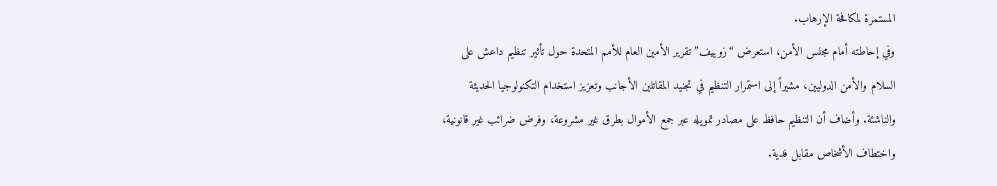المستمرة لمكافحة الإرهاب.
وفي إحاطته أمام مجلس الأمن، استعرض “زوييف” تقرير الأمين العام للأمم المتحدة حول تأثير تنظيم داعش على السلام والأمن الدوليين، مشيراً إلى استمرار التنظيم في تجنيد المقاتلين الأجانب وتعزيز استخدام التكنولوجيا الحديثة والناشئة. وأضاف أن التنظيم حافظ على مصادر تمويله عبر جمع الأموال بطرق غير مشروعة، وفرض ضرائب غير قانونية، واختطاف الأشخاص مقابل فدية.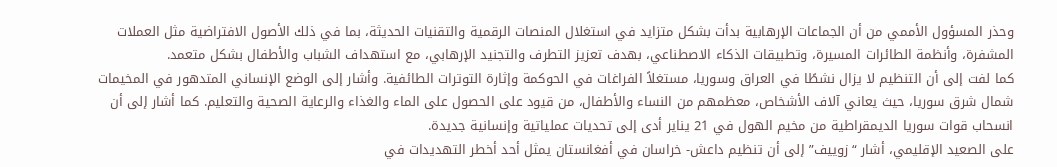وحذر المسؤول الأممي من أن الجماعات الإرهابية بدأت بشكل متزايد في استغلال المنصات الرقمية والتقنيات الحديثة، بما في ذلك الأصول الافتراضية مثل العملات المشفرة، وأنظمة الطائرات المسيرة، وتطبيقات الذكاء الاصطناعي، بهدف تعزيز التطرف والتجنيد الإرهابي، مع استهداف الشباب والأطفال بشكل متعمد.
كما لفت إلى أن التنظيم لا يزال نشطًا في العراق وسوريا، مستغلاً الفراغات في الحوكمة وإثارة التوترات الطائفية. وأشار إلى الوضع الإنساني المتدهور في المخيمات شمال شرق سوريا، حيث يعاني آلاف الأشخاص، معظمهم من النساء والأطفال، من قيود على الحصول على الماء والغذاء والرعاية الصحية والتعليم. كما أشار إلى أن انسحاب قوات سوريا الديمقراطية من مخيم الهول في 21 يناير أدى إلى تحديات عملياتية وإنسانية جديدة.
على الصعيد الإقليمي، أشار “زوييف” إلى أن تنظيم داعش- خراسان في أفغانستان يمثل أحد أخطر التهديدات في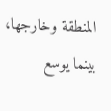المنطقة وخارجها، بينما يوسع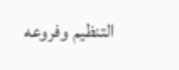التنظيم وفروعه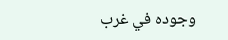وجوده في غرب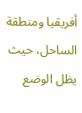أفريقيا ومنطقة الساحل، حيث يظل الوضع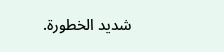شديد الخطورة.